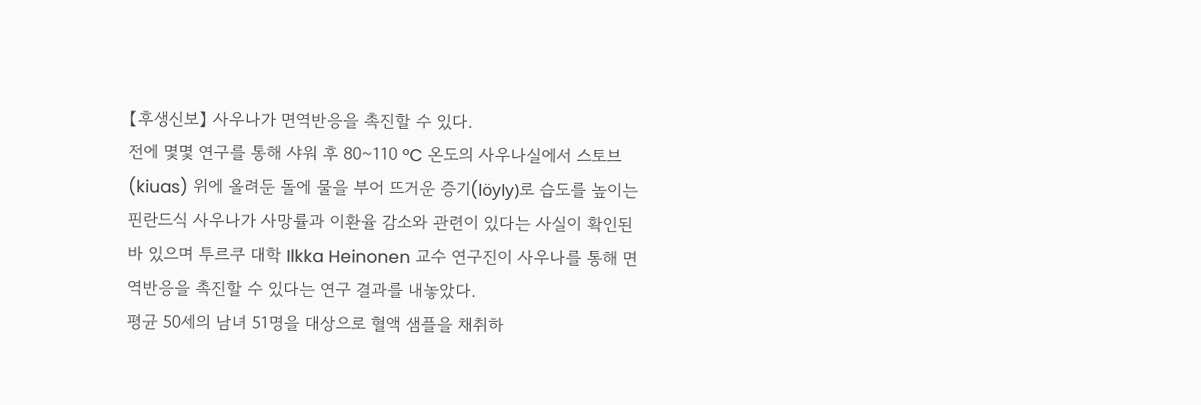【후생신보】 사우나가 면역반응을 촉진할 수 있다.
전에 몇몇 연구를 통해 샤워 후 80~110 °C 온도의 사우나실에서 스토브(kiuas) 위에 올려둔 돌에 물을 부어 뜨거운 증기(löyly)로 습도를 높이는 핀란드식 사우나가 사망률과 이환율 감소와 관련이 있다는 사실이 확인된 바 있으며 투르쿠 대학 Ilkka Heinonen 교수 연구진이 사우나를 통해 면역반응을 촉진할 수 있다는 연구 결과를 내놓았다.
평균 50세의 남녀 51명을 대상으로 혈액 샘플을 채취하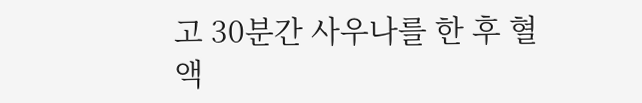고 30분간 사우나를 한 후 혈액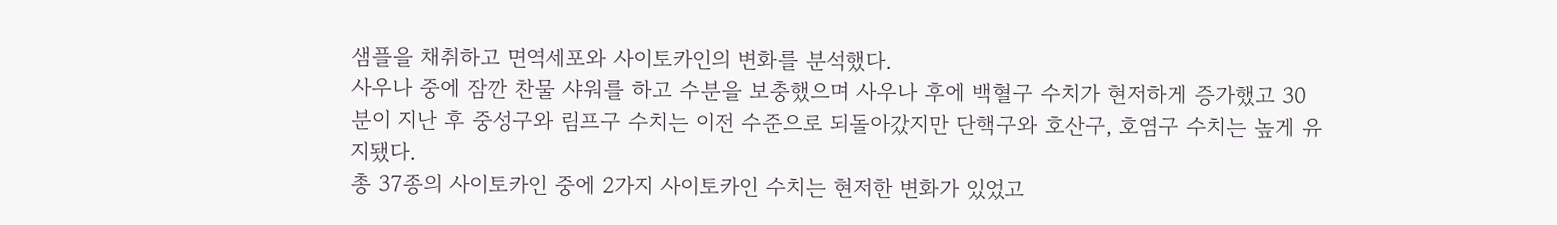샘플을 채취하고 면역세포와 사이토카인의 변화를 분석했다.
사우나 중에 잠깐 찬물 샤워를 하고 수분을 보충했으며 사우나 후에 백혈구 수치가 현저하게 증가했고 30분이 지난 후 중성구와 림프구 수치는 이전 수준으로 되돌아갔지만 단핵구와 호산구, 호염구 수치는 높게 유지됐다.
총 37종의 사이토카인 중에 2가지 사이토카인 수치는 현저한 변화가 있었고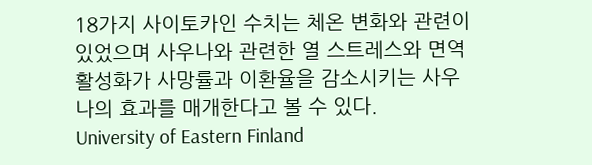18가지 사이토카인 수치는 체온 변화와 관련이 있었으며 사우나와 관련한 열 스트레스와 면역 활성화가 사망률과 이환율을 감소시키는 사우나의 효과를 매개한다고 볼 수 있다.
University of Eastern Finland